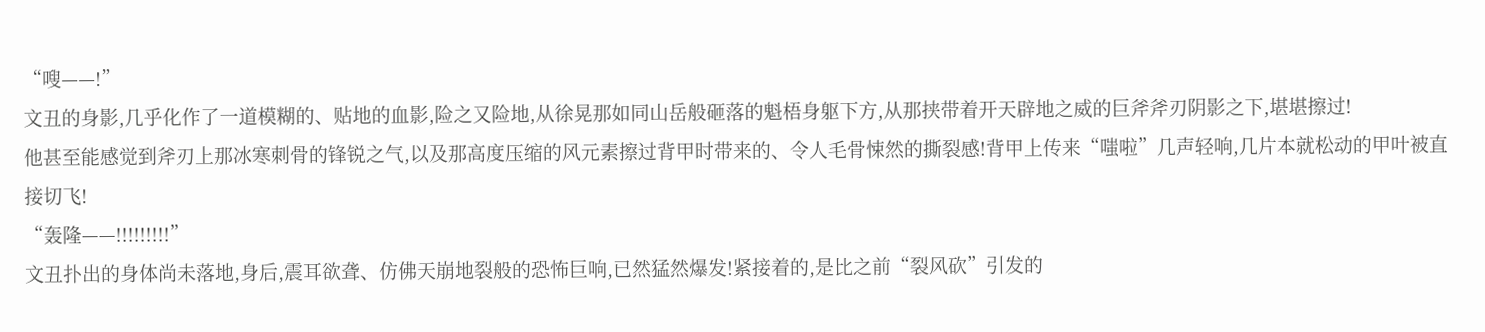“嗖——!”
文丑的身影,几乎化作了一道模糊的、贴地的血影,险之又险地,从徐晃那如同山岳般砸落的魁梧身躯下方,从那挟带着开天辟地之威的巨斧斧刃阴影之下,堪堪擦过!
他甚至能感觉到斧刃上那冰寒刺骨的锋锐之气,以及那高度压缩的风元素擦过背甲时带来的、令人毛骨悚然的撕裂感!背甲上传来“嗤啦”几声轻响,几片本就松动的甲叶被直接切飞!
“轰隆——!!!!!!!!!”
文丑扑出的身体尚未落地,身后,震耳欲聋、仿佛天崩地裂般的恐怖巨响,已然猛然爆发!紧接着的,是比之前“裂风砍”引发的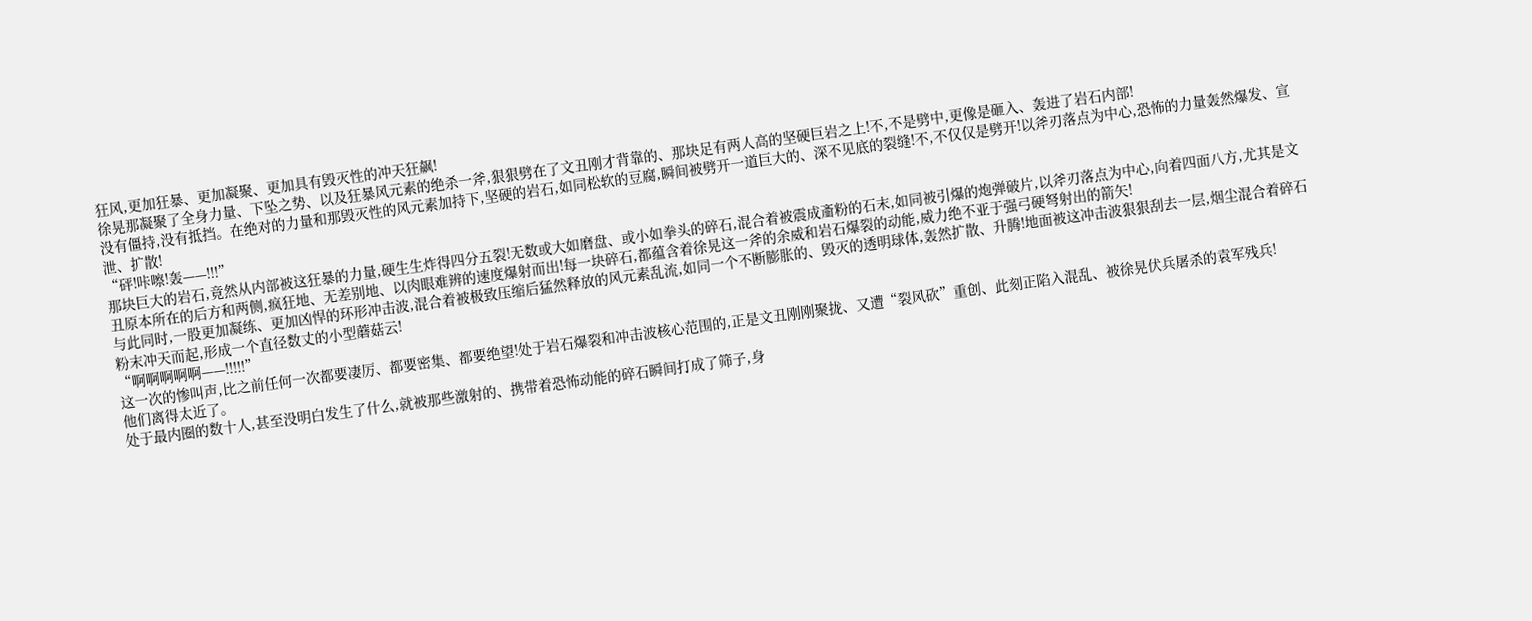狂风,更加狂暴、更加凝聚、更加具有毁灭性的冲天狂飙!
徐晃那凝聚了全身力量、下坠之势、以及狂暴风元素的绝杀一斧,狠狠劈在了文丑刚才背靠的、那块足有两人高的坚硬巨岩之上!不,不是劈中,更像是砸入、轰进了岩石内部!
没有僵持,没有抵挡。在绝对的力量和那毁灭性的风元素加持下,坚硬的岩石,如同松软的豆腐,瞬间被劈开一道巨大的、深不见底的裂缝!不,不仅仅是劈开!以斧刃落点为中心,恐怖的力量轰然爆发、宣泄、扩散!
“砰!咔嚓!轰——!!!”
那块巨大的岩石,竟然从内部被这狂暴的力量,硬生生炸得四分五裂!无数或大如磨盘、或小如拳头的碎石,混合着被震成齑粉的石末,如同被引爆的炮弹破片,以斧刃落点为中心,向着四面八方,尤其是文丑原本所在的后方和两侧,疯狂地、无差别地、以肉眼难辨的速度爆射而出!每一块碎石,都蕴含着徐晃这一斧的余威和岩石爆裂的动能,威力绝不亚于强弓硬弩射出的箭矢!
与此同时,一股更加凝练、更加凶悍的环形冲击波,混合着被极致压缩后猛然释放的风元素乱流,如同一个不断膨胀的、毁灭的透明球体,轰然扩散、升腾!地面被这冲击波狠狠刮去一层,烟尘混合着碎石粉末冲天而起,形成一个直径数丈的小型蘑菇云!
“啊啊啊啊啊——!!!!!”
这一次的惨叫声,比之前任何一次都要凄厉、都要密集、都要绝望!处于岩石爆裂和冲击波核心范围的,正是文丑刚刚聚拢、又遭“裂风砍”重创、此刻正陷入混乱、被徐晃伏兵屠杀的袁军残兵!
他们离得太近了。
处于最内圈的数十人,甚至没明白发生了什么,就被那些激射的、携带着恐怖动能的碎石瞬间打成了筛子,身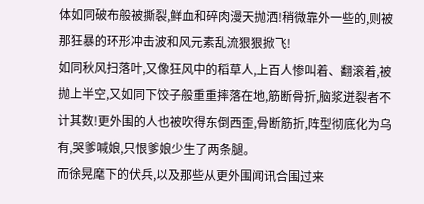体如同破布般被撕裂,鲜血和碎肉漫天抛洒!稍微靠外一些的,则被那狂暴的环形冲击波和风元素乱流狠狠掀飞!
如同秋风扫落叶,又像狂风中的稻草人,上百人惨叫着、翻滚着,被抛上半空,又如同下饺子般重重摔落在地,筋断骨折,脑浆迸裂者不计其数!更外围的人也被吹得东倒西歪,骨断筋折,阵型彻底化为乌有,哭爹喊娘,只恨爹娘少生了两条腿。
而徐晃麾下的伏兵,以及那些从更外围闻讯合围过来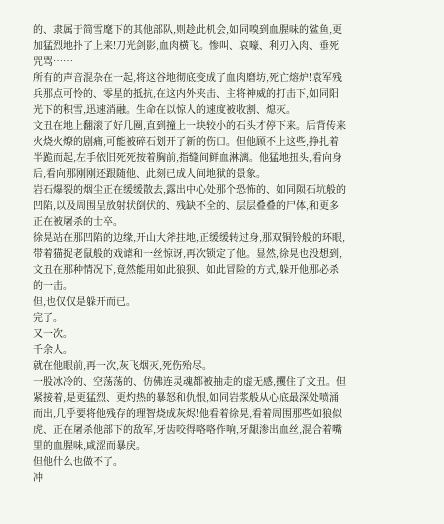的、隶属于简雪麾下的其他部队,则趁此机会,如同嗅到血腥味的鲨鱼,更加猛烈地扑了上来!刀光剑影,血肉横飞。惨叫、哀嚎、利刃入肉、垂死咒骂……
所有的声音混杂在一起,将这谷地彻底变成了血肉磨坊,死亡熔炉!袁军残兵那点可怜的、零星的抵抗,在这内外夹击、主将神威的打击下,如同阳光下的积雪,迅速消融。生命在以惊人的速度被收割、熄灭。
文丑在地上翻滚了好几圈,直到撞上一块较小的石头才停下来。后背传来火烧火燎的剧痛,可能被碎石划开了新的伤口。但他顾不上这些,挣扎着半跪而起,左手依旧死死按着胸前,指缝间鲜血淋漓。他猛地扭头,看向身后,看向那刚刚还跟随他、此刻已成人间地狱的景象。
岩石爆裂的烟尘正在缓缓散去,露出中心处那个恐怖的、如同陨石坑般的凹陷,以及周围呈放射状倒伏的、残缺不全的、层层叠叠的尸体,和更多正在被屠杀的士卒。
徐晃站在那凹陷的边缘,开山大斧拄地,正缓缓转过身,那双铜铃般的环眼,带着猫捉老鼠般的戏谑和一丝惊讶,再次锁定了他。显然,徐晃也没想到,文丑在那种情况下,竟然能用如此狼狈、如此冒险的方式,躲开他那必杀的一击。
但,也仅仅是躲开而已。
完了。
又一次。
千余人。
就在他眼前,再一次,灰飞烟灭,死伤殆尽。
一股冰冷的、空荡荡的、仿佛连灵魂都被抽走的虚无感,攫住了文丑。但紧接着,是更猛烈、更灼热的暴怒和仇恨,如同岩浆般从心底最深处喷涌而出,几乎要将他残存的理智烧成灰烬!他看着徐晃,看着周围那些如狼似虎、正在屠杀他部下的敌军,牙齿咬得咯咯作响,牙龈渗出血丝,混合着嘴里的血腥味,咸涩而暴戾。
但他什么也做不了。
冲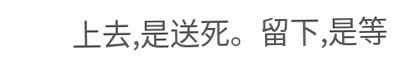上去,是送死。留下,是等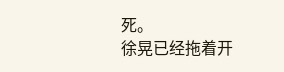死。
徐晃已经拖着开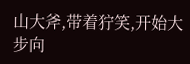山大斧,带着狞笑,开始大步向